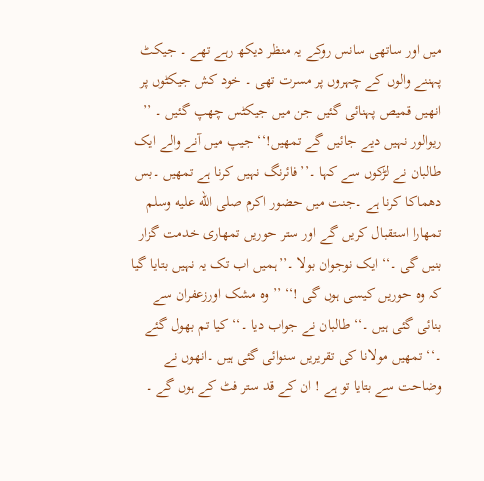میں اور ساتھی سانس روکے یہ منظر دیکھ رہے تھے ۔ جیکٹ پہننے والوں کے چہروں پر مسرت تھی ۔ خود کش جیکٹوں پر انھیں قمیص پہنائی گئیں جن میں جیکٹس چھپ گئیں ۔ ’’ ریوالور نہیں دیے جائیں گے تمھیں!‘‘ جیپ میں آنے والے ایک طالبان نے لڑکوں سے کہا ۔’’فائرنگ نہیں کرنا ہے تمھیں ۔بس دھماکا کرنا ہے ۔جنت میں حضور اکرم صلى الله عليه وسلم تمھارا استقبال کریں گے اور ستر حوریں تمھاری خدمت گزار بنیں گی ۔‘‘ ایک نوجوان بولا ۔’’ہمیں اب تک یہ نہیں بتایا گیا کہ وہ حوریں کیسی ہوں گی !‘‘ ’’ وہ مشک اورزعفران سے بنائی گئی ہیں ۔‘‘ طالبان نے جواب دیا ۔‘‘ کیا تم بھول گئے ۔‘‘ تمھیں مولانا کی تقریریں سنوائی گئی ہیں ۔انھوں نے وضاحت سے بتایا تو ہے ! ان کے قد ستر فٹ کے ہوں گے ۔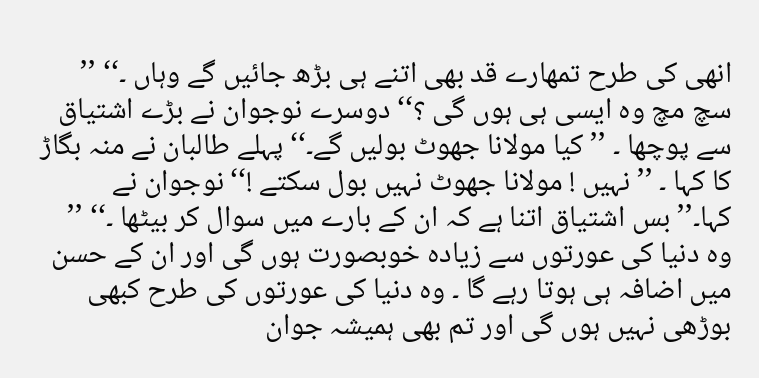انھی کی طرح تمھارے قد بھی اتنے ہی بڑھ جائیں گے وہاں ۔‘‘ ’’ سچ مچ وہ ایسی ہی ہوں گی ؟‘‘ دوسرے نوجوان نے بڑے اشتیاق سے پوچھا ۔ ’’ کیا مولانا جھوٹ بولیں گے۔‘‘ پہلے طالبان نے منہ بگاڑ کا کہا ۔ ’’ نہیں ! مولانا جھوٹ نہیں بول سکتے !‘‘ نوجوان نے کہا۔’’بس اشتیاق اتنا ہے کہ ان کے بارے میں سوال کر بیٹھا ۔‘‘ ’’ وہ دنیا کی عورتوں سے زیادہ خوبصورت ہوں گی اور ان کے حسن میں اضافہ ہی ہوتا رہے گا ۔ وہ دنیا کی عورتوں کی طرح کبھی بوڑھی نہیں ہوں گی اور تم بھی ہمیشہ جوان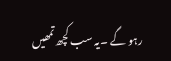رہو گے ۔یہ سب کچھ تمھیں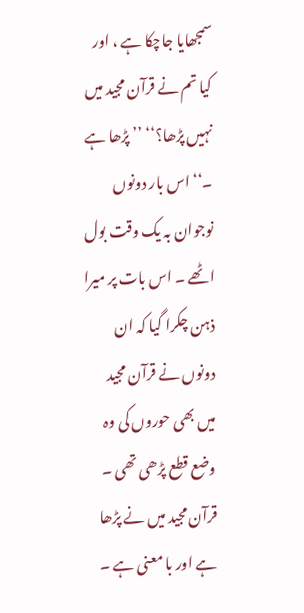سمجھایا جاچکا ہے ، اور کیا تم نے قرآن مجید میں نہیں پڑھا؟‘‘ ’’ پڑھا ہے ۔‘‘ اس بار دونوں نوجوان بہ یک وقت بول اٹھے ۔ اس بات پر میرا ذہن چکرا گیا کہ ان دونوں نے قرآن مجید میں بھی حوروں کی وہ وضع قطع پڑھی تھی ۔ قرآن مجید میں نے پڑھا ہے اور با معنی ہے ۔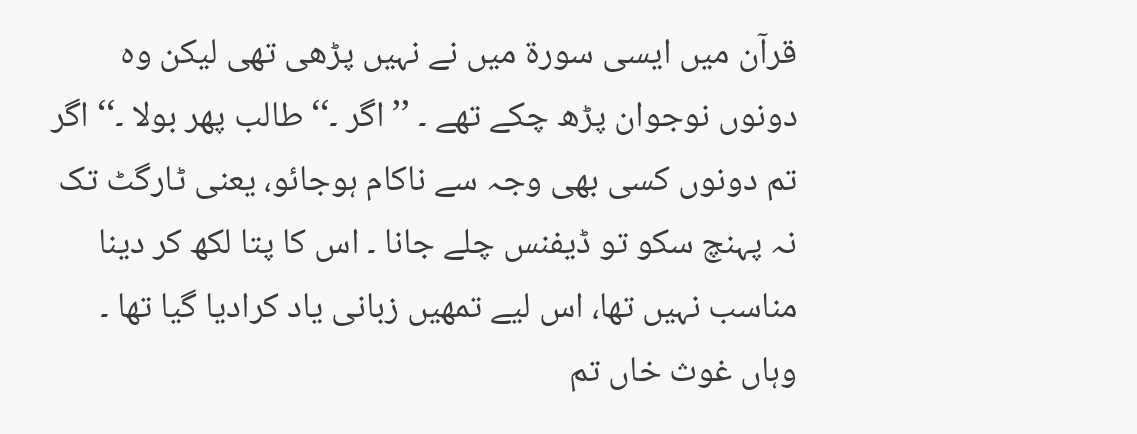قرآن میں ایسی سورۃ میں نے نہیں پڑھی تھی لیکن وہ دونوں نوجوان پڑھ چکے تھے ۔ ’’ اگر ۔‘‘ طالب پھر بولا ۔‘‘ اگر تم دونوں کسی بھی وجہ سے ناکام ہوجائو، یعنی ٹارگٹ تک نہ پہنچ سکو تو ڈیفنس چلے جانا ۔ اس کا پتا لکھ کر دینا مناسب نہیں تھا، اس لیے تمھیں زبانی یاد کرادیا گیا تھا ۔ وہاں غوث خاں تم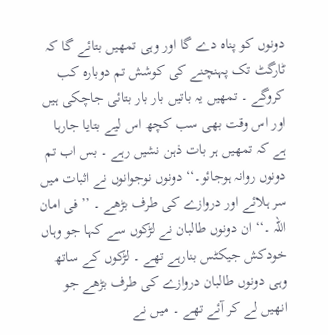دونوں کو پناہ دے گا اور وہی تمھیں بتائے گا کہ ٹارگٹ تک پہنچنے کی کوشش تم دوبارہ کب کروگے ۔ تمھیں یہ باتیں بار بار بتائی جاچکی ہیں اور اس وقت بھی سب کچھ اس لیے بتایا جارہا ہے کہ تمھیں ہر بات ذہن نشیں رہے ۔ بس اب تم دونوں روانہ ہوجائو۔‘‘ دونوں نوجوانوں نے اثبات میں سر ہلائے اور دروازے کی طرف بڑھے ۔ ’’ فی امان اللہ ۔‘‘ ان دونوں طالبان نے لڑکوں سے کہا جو وہاں خودکش جیکٹس بنارہے تھے ۔ لڑکوں کے ساتھ وہی دونوں طالبان دروازے کی طرف بڑھے جو انھیں لے کر آئے تھے ۔ میں نے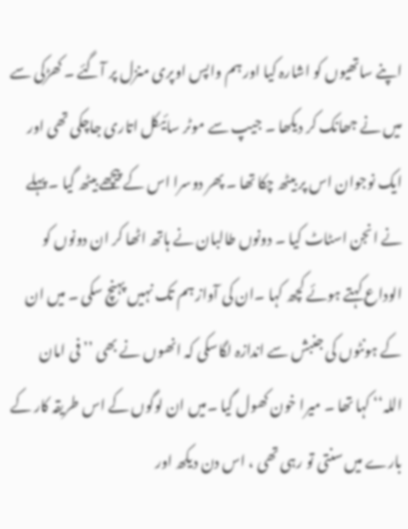اپنے ساتھیوں کو اشارہ کیا اور ہم واپس اوپری منزل پر آگئے ۔ کھڑکی سے میں نے جھانک کر دیکھا ۔ جیپ سے موٹر سائیکل اتاری جاچکی تھی اور ایک نوجوان اس پر بیٹھ چکا تھا ۔ پھر دوسرا اس کے پیچھے بیٹھ گیا ۔ پہلے نے انجن اسٹاٹ کیا ۔ دونوں طالبان نے ہاتھ اٹھا کر ان دونوں کو الوداع کہتے ہوئے کچھ کہا ۔ان کی آواز ہم تک نہیں پہنچ سکی ۔ میں ان کے ہونٹوں کی جنبش سے اندازہ لگاسکی کہ انھوں نے بھی ’’ فی امان اللہ‘‘ کہا تھا ۔ میرا خون کھول گیا ۔میں ان لوگوں کے اس طریقہ کار کے بارے میں سنتی تو رہی تھی ، اس دن دیکھ اور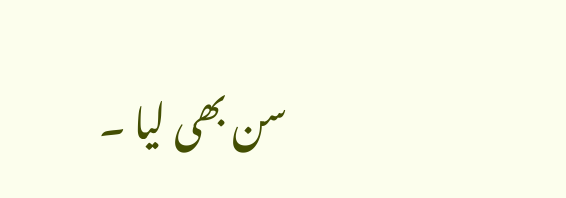سن بھی لیا ۔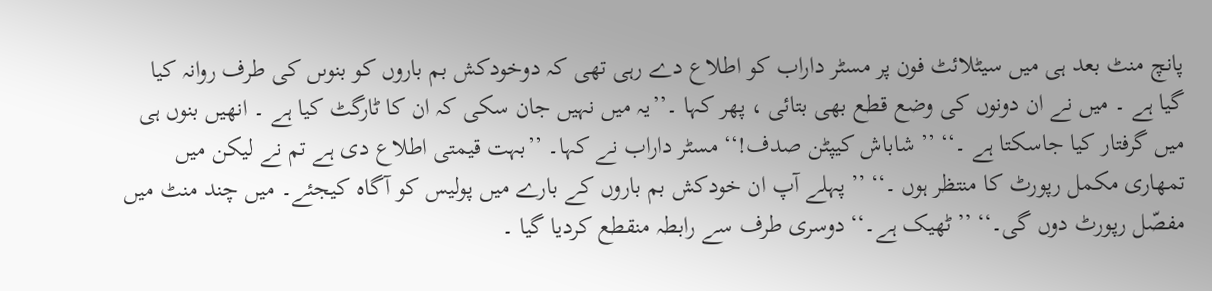پانچ منٹ بعد ہی میں سیٹلائٹ فون پر مسٹر داراب کو اطلاع دے رہی تھی کہ دوخودکش بم باروں کو بنوںں کی طرف روانہ کیا گیا ہے ۔ میں نے ان دونوں کی وضع قطع بھی بتائی ، پھر کہا ۔’’یہ میں نہیں جان سکی کہ ان کا ٹارگٹ کیا ہے ۔ انھیں بنوں ہی میں گرفتار کیا جاسکتا ہے ۔‘‘ ’’ شاباش کیپٹن صدف!‘‘ مسٹر داراب نے کہا۔ ’’بہت قیمتی اطلاع دی ہے تم نے لیکن میں تمھاری مکمل رپورٹ کا منتظر ہوں ۔‘‘ ’’ پہلے آپ ان خودکش بم باروں کے بارے میں پولیس کو آگاہ کیجئے۔ میں چند منٹ میں مفصّل رپورٹ دوں گی۔‘‘ ’’ ٹھیک ہے۔‘‘ دوسری طرف سے رابطہ منقطع کردیا گیا ۔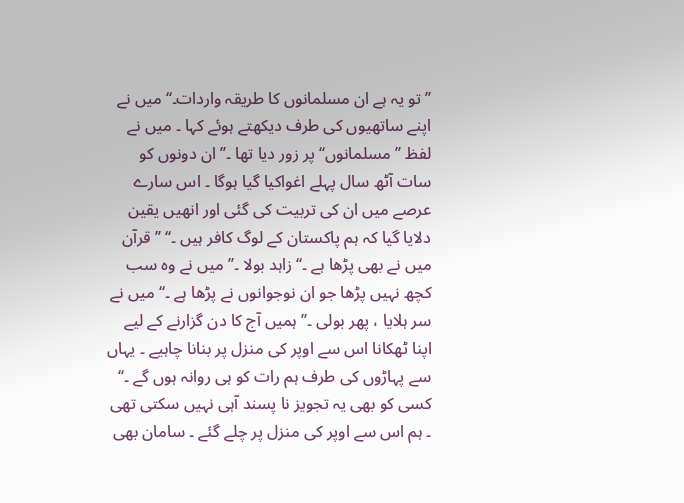’’ تو یہ ہے ان مسلمانوں کا طریقہ واردات۔‘‘ میں نے اپنے ساتھیوں کی طرف دیکھتے ہوئے کہا ۔ میں نے لفظ ’’ مسلمانوں‘‘ پر زور دیا تھا ۔’’ ان دونوں کو سات آٹھ سال پہلے اغواکیا گیا ہوگا ۔ اس سارے عرصے میں ان کی تربیت کی گئی اور انھیں یقین دلایا گیا کہ ہم پاکستان کے لوگ کافر ہیں ۔‘‘ ’’ قرآن میں نے بھی پڑھا ہے ۔‘‘ زاہد بولا ۔’’میں نے وہ سب کچھ نہیں پڑھا جو ان نوجوانوں نے پڑھا ہے ۔‘‘ میں نے سر ہلایا ، پھر بولی ۔’’ ہمیں آج کا دن گزارنے کے لیے اپنا ٹھکانا اس سے اوپر کی منزل پر بنانا چاہیے ۔ یہاں سے پہاڑوں کی طرف ہم رات کو ہی روانہ ہوں گے ۔‘‘ کسی کو بھی یہ تجویز نا پسند آہی نہیں سکتی تھی ۔ ہم اس سے اوپر کی منزل پر چلے گئے ۔ سامان بھی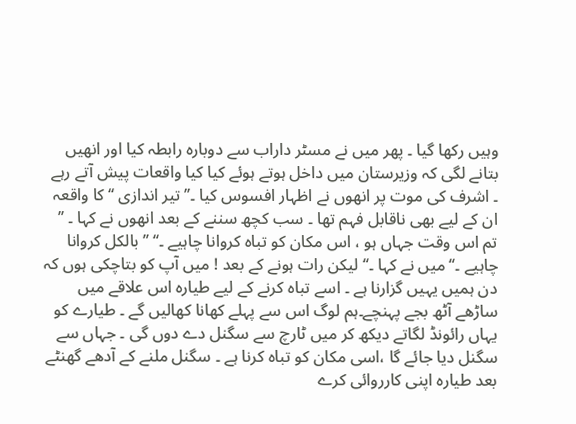وہیں رکھا گیا ۔ پھر میں نے مسٹر داراب سے دوبارہ رابطہ کیا اور انھیں بتانے لگی کہ وزیرستان میں داخل ہوتے ہوئے کیا کیا واقعات پیش آتے رہے ۔ اشرف کی موت پر انھوں نے اظہار افسوس کیا ۔’’ تیر اندازی ‘‘ کا واقعہ ان کے لیے بھی ناقابل فہم تھا ۔ سب کچھ سننے کے بعد انھوں نے کہا ۔ ’’ تم اس وقت جہاں ہو ، اس مکان کو تباہ کروانا چاہیے ۔‘‘ ’’ بالکل کروانا چاہیے ۔‘‘ میں نے کہا ۔‘‘ لیکن رات ہونے کے بعد ! میں آپ کو بتاچکی ہوں کہ دن ہمیں یہیں گزارنا ہے ۔ اسے تباہ کرنے کے لیے طیارہ اس علاقے میں ساڑھے آٹھ بجے پہنچے۔ہم لوگ اس سے پہلے کھانا کھالیں گے ۔ طیارے کو یہاں رائونڈ لگاتے دیکھ کر میں ٹارچ سے سگنل دے دوں گی ۔ جہاں سے سگنل دیا جائے گا ،اسی مکان کو تباہ کرنا ہے ۔ سگنل ملنے کے آدھے گھنٹے بعد طیارہ اپنی کارروائی کرے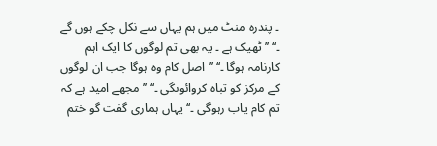۔ پندرہ منٹ میں ہم یہاں سے نکل چکے ہوں گے ۔‘‘ ’’ ٹھیک ہے ۔ یہ بھی تم لوگوں کا ایک اہم کارنامہ ہوگا ۔‘‘ ’’ اصل کام وہ ہوگا جب ان لوگوں کے مرکز کو تباہ کروائوںگی ۔‘‘ ’’ مجھے امید ہے کہ تم کام یاب رہوگی ۔‘‘ یہاں ہماری گفت گو ختم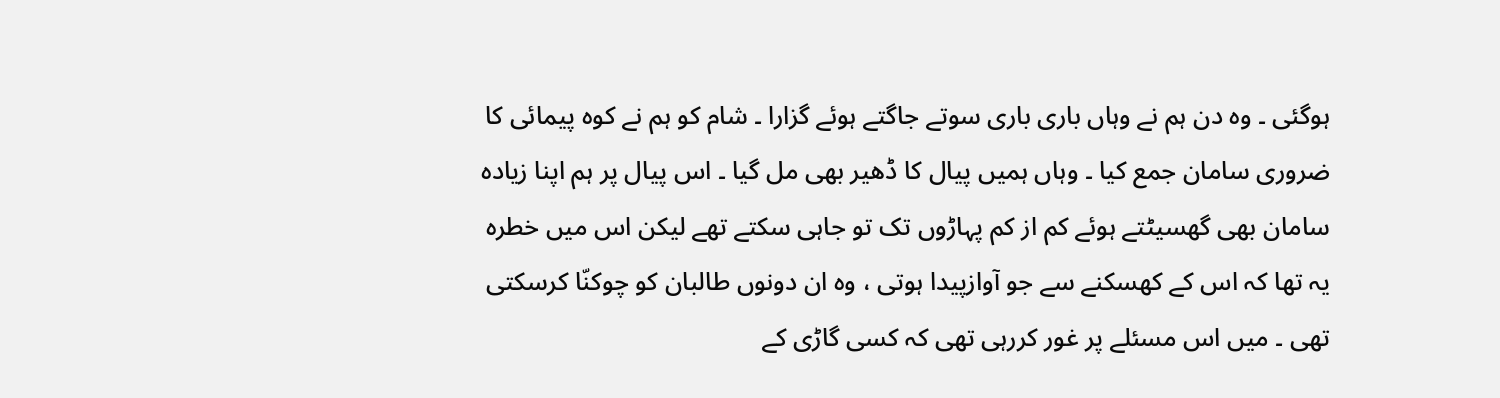ہوگئی ۔ وہ دن ہم نے وہاں باری باری سوتے جاگتے ہوئے گزارا ۔ شام کو ہم نے کوہ پیمائی کا ضروری سامان جمع کیا ۔ وہاں ہمیں پیال کا ڈھیر بھی مل گیا ۔ اس پیال پر ہم اپنا زیادہ سامان بھی گھسیٹتے ہوئے کم از کم پہاڑوں تک تو جاہی سکتے تھے لیکن اس میں خطرہ یہ تھا کہ اس کے کھسکنے سے جو آوازپیدا ہوتی ، وہ ان دونوں طالبان کو چوکنّا کرسکتی تھی ۔ میں اس مسئلے پر غور کررہی تھی کہ کسی گاڑی کے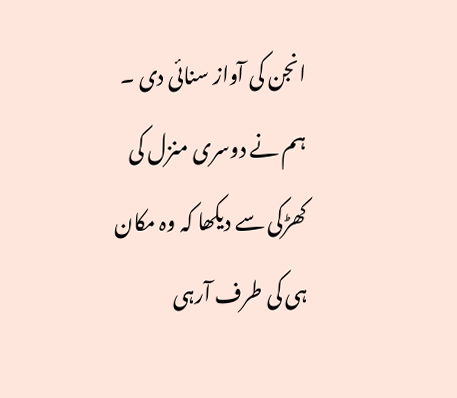انجن کی آواز سنائی دی ۔ ہم نے دوسری منزل کی کھڑکی سے دیکھا کہ وہ مکان ہی کی طرف آرہی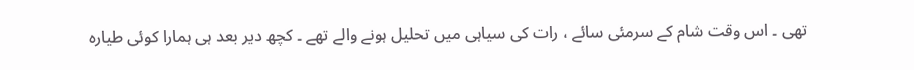تھی ۔ اس وقت شام کے سرمئی سائے ، رات کی سیاہی میں تحلیل ہونے والے تھے ۔ کچھ دیر بعد ہی ہمارا کوئی طیارہ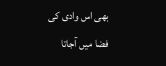بھی اس وادی کی فضا میں آجاتا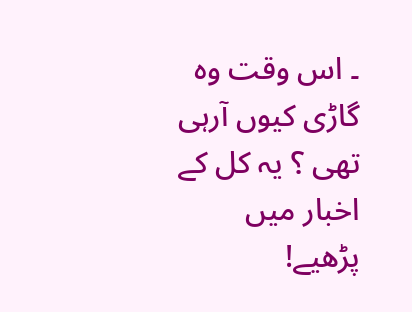۔ اس وقت وہ گاڑی کیوں آرہی تھی ؟ یہ کل کے اخبار میں پڑھیے!